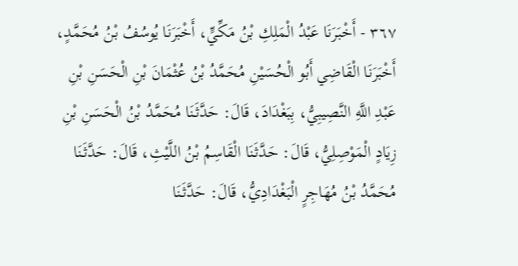٣٦٧ - أَخْبَرَنَا عَبْدُ الْمَلِكِ بْنُ مَكِّيٍّ، أَخْبَرَنَا يُوسُفُ بْنُ مُحَمَّدٍ، أَخْبَرَنَا الْقَاضِي أَبُو الْحُسَيْنِ مُحَمَّدُ بْنُ عُثْمَانَ بْنِ الْحَسَنِ بْنِ عَبْدِ اللَّهِ النَّصِيبِيُّ، بِبَغْدَادَ، قَالَ: حَدَّثَنَا مُحَمَّدُ بْنُ الْحَسَنِ بْنِ زِيَادٍ الْمَوْصِلِيُّ، قَالَ: حَدَّثَنَا الْقَاسِمُ بْنُ اللَّيْثِ، قَالَ: حَدَّثَنَا مُحَمَّدُ بْنُ مُهَاجِرٍ الْبَغْدَادِيُّ، قَالَ: حَدَّثَنَا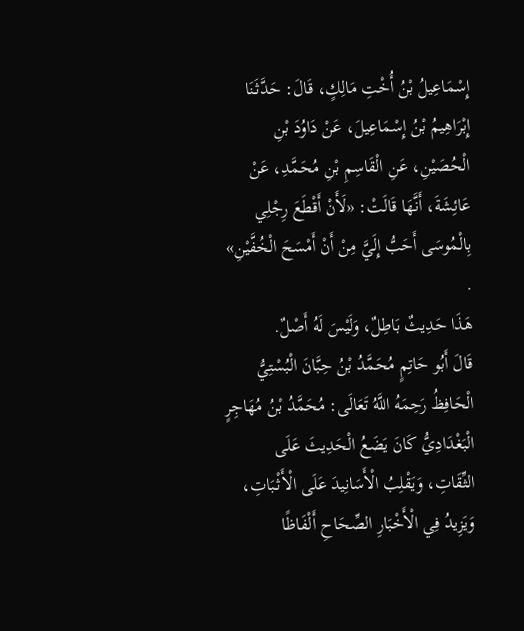إِسْمَاعِيلُ بْنُ أُخْتِ مَالِكٍ، قَالَ: حَدَّثَنَا إِبْرَاهِيمُ بْنُ إِسْمَاعِيلَ، عَنْ دَاوُدَ بْنِ الْحُصَيْنِ، عَنِ الْقَاسِمِ بْنِ مُحَمَّدِ، عَنْ عَائِشَةَ، أَنَّهَا قَالَتْ: «لَأَنْ أَقْطَعَ رِجْلِي بِالْمُوسَى أَحَبُّ إِلَيَّ مِنْ أَنْ أَمْسَحَ الْخُفَّيْنِ» .
هَذَا حَدِيثٌ بَاطِلٌ، وَلَيْسَ لَهُ أَصْلٌ.
قَالَ أَبُو حَاتِمٍ مُحَمَّدُ بْنُ حِبَّانَ الْبُسْتِيُّ الْحَافِظُ رَحِمَهُ اللَّهُ تَعَالَى: مُحَمَّدُ بْنُ مُهَاجِرٍ الْبَغْدَادِيُّ كَانَ يَضَعُ الْحَدِيثَ عَلَى الثِّقَاتِ، وَيَقْلِبُ الْأَسَانِيدَ عَلَى الْأَثْبَاتِ، وَيَزِيدُ فِي الْأَخْبَارِ الصِّحَاحِ أَلْفَاظًا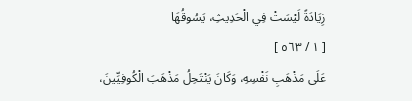زِيَادَةً لَيْسَتْ فِي الْحَدِيثِ، يَسُوقُهَا
[ ١ / ٥٦٣ ]
عَلَى مَذْهَبِ نَفْسِهِ، وَكَانَ يَنْتَحِلُ مَذْهَبَ الْكُوفِيِّينَ،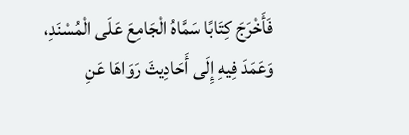فَأَخْرَجَ كِتَابًا سَمَّاهُ الْجَامِعَ عَلَى الْمُسْنَدِ، وَعَمَدَ فِيهِ إِلَى أَحَادِيثَ رَوَاهَا عَنِ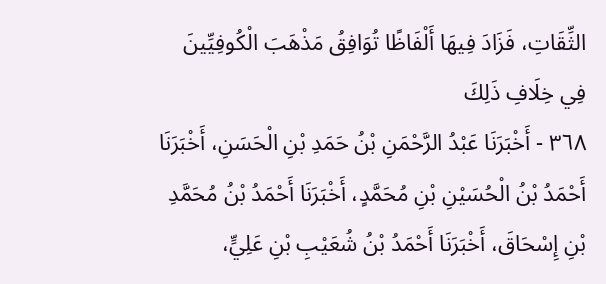الثِّقَاتِ، فَزَادَ فِيهَا أَلْفَاظًا تُوَافِقُ مَذْهَبَ الْكُوفِيِّينَ
فِي خِلَافِ ذَلِكَ
٣٦٨ - أَخْبَرَنَا عَبْدُ الرَّحْمَنِ بْنُ حَمَدِ بْنِ الْحَسَنِ، أَخْبَرَنَا أَحْمَدُ بْنُ الْحُسَيْنِ بْنِ مُحَمَّدٍ، أَخْبَرَنَا أَحْمَدُ بْنُ مُحَمَّدِ بْنِ إِسْحَاقَ، أَخْبَرَنَا أَحْمَدُ بْنُ شُعَيْبِ بْنِ عَلِيٍّ،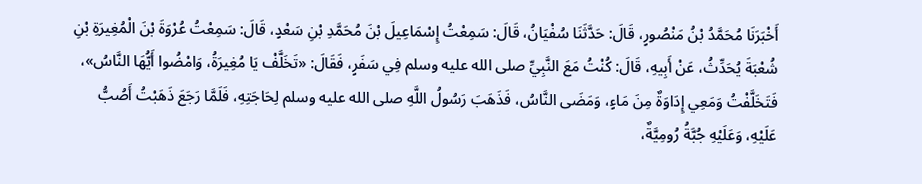أَخْبَرَنَا مُحَمَّدُ بْنُ مَنْصُورٍ، قَالَ: حَدَّثَنَا سُفْيَانُ، قَالَ: سَمِعْتُ إِسْمَاعِيلَ بْنَ مُحَمَّدِ بْنِ سَعْدٍ، قَالَ: سَمِعْتُ عُرْوَةَ بْنَ الْمُغِيرَةِ بْنِ شُعْبَةَ يُحَدِّثُ، عَنْ أَبِيهِ، قَالَ: كُنْتُ مَعَ النَّبِيِّ صلى الله عليه وسلم فِي سَفَرٍ، فَقَالَ: «تَخَلَّفْ يَا مُغِيرَةُ، وَامْضُوا أَيُّهَا النَّاسُ»، فَتَخَلَّفْتُ وَمَعِي إِدَاوَةٌ مِنَ مَاءٍ، وَمَضَى النَّاسُ، فَذَهَبَ رَسُولُ اللَّهِ صلى الله عليه وسلم لِحَاجَتِهِ، فَلَمَّا رَجَعَ ذَهَبْتُ أَصُبُّ عَلَيْهِ، وَعَلَيْهِ جُبَّةُ رُومِيَّةٌ،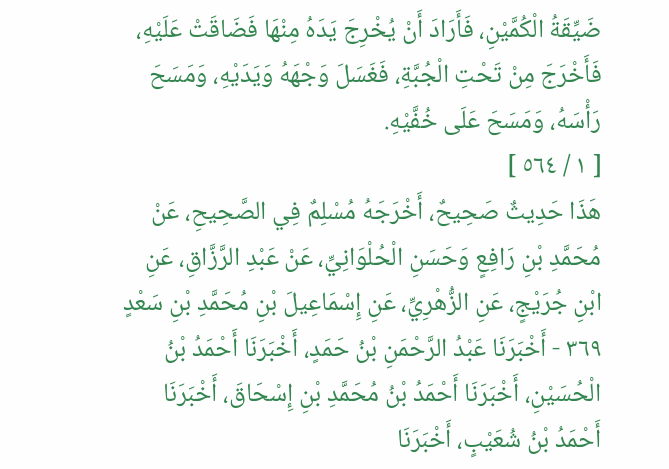ضَيِّقَةُ الْكُمَّيْنِ، فَأَرَادَ أَنْ يُخْرِجَ يَدَهُ مِنْهَا فَضَاقَتْ عَلَيْهِ، فَأَخْرَجَ مِنْ تَحْتِ الْجُبَّةِ، فَغَسَلَ وَجْهَهُ وَيَدَيْهِ، وَمَسَحَ رَأْسَهُ، وَمَسَحَ عَلَى خُفَّيْهِ.
[ ١ / ٥٦٤ ]
هَذَا حَدِيثٌ صَحِيحٌ، أَخْرَجَهُ مُسْلِمٌ فِي الصَّحِيحِ، عَنْ مُحَمَّدِ بْنِ رَافِعٍ وَحَسَنِ الْحُلْوَانِيِّ، عَنْ عَبْدِ الرَّزَّاقِ، عَنِ ابْنِ جُرَيْجٍ، عَنِ الزُّهْرِيِّ، عَنِ إِسْمَاعِيلَ بْنِ مُحَمَّدِ بْنِ سَعْدٍ
٣٦٩ - أَخْبَرَنَا عَبْدُ الرَّحْمَنِ بْنُ حَمَدٍ، أَخْبَرَنَا أَحْمَدُ بْنُ الْحُسَيْنِ، أَخْبَرَنَا أَحْمَدُ بْنُ مُحَمَّدِ بْنِ إِسْحَاقَ، أَخْبَرَنَا أَحْمَدُ بْنُ شُعَيْبٍ، أَخْبَرَنَا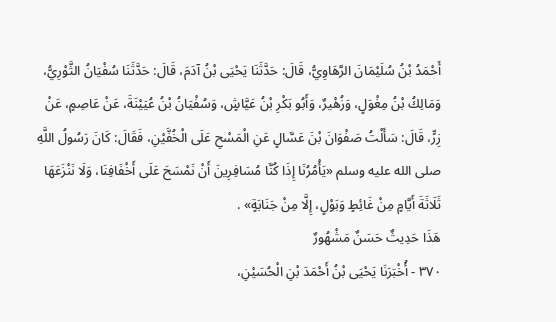أَحْمَدُ بْنُ سُلَيْمَانَ الرَّهَاوِيُّ، قَالَ: حَدَّثَنَا يَحْيَى بْنُ آدَمَ، قَالَ: حَدَّثَنَا سُفْيَانُ الثَّوْرِيُّ، وَمَالِكُ بْنُ مِغْوَلٍ، وَزُهْيرٌ، وَأَبُو بَكْرِ بْنُ عَيَّاشٍ، وَسُفْيَانُ بْنُ عُيَيْنَةَ، عَنْ عَاصِمٍ، عَنْ زِرٍّ، قَالَ: سَأَلْتُ صَفْوَانَ بْنَ عَسَّالٍ عَنِ الْمَسْحِ عَلَى الْخُفَّيْنِ، فَقَالَ: كَانَ رَسُولُ اللَّهِ صلى الله عليه وسلم «يَأْمُرُنَا إِذَا كُنَّا مُسَافِرِينَ أَنْ نَمْسَحَ عَلَى أَخْفَافِنَا، وَلَا نَنْزَعَهَا ثَلَاثَةَ أَيَّامٍ مِنْ غَائِطٍ وَبَوْلٍ، إِلَّا مِنْ جَنَابَةٍ» .
هَذَا حَدِيثٌ حَسَنٌ مَشْهُورٌ
٣٧٠ - أُخْبَرَنَا يَحْيَى بْنُ أَحْمَدَ بْنِ الْحُسَيْنِ،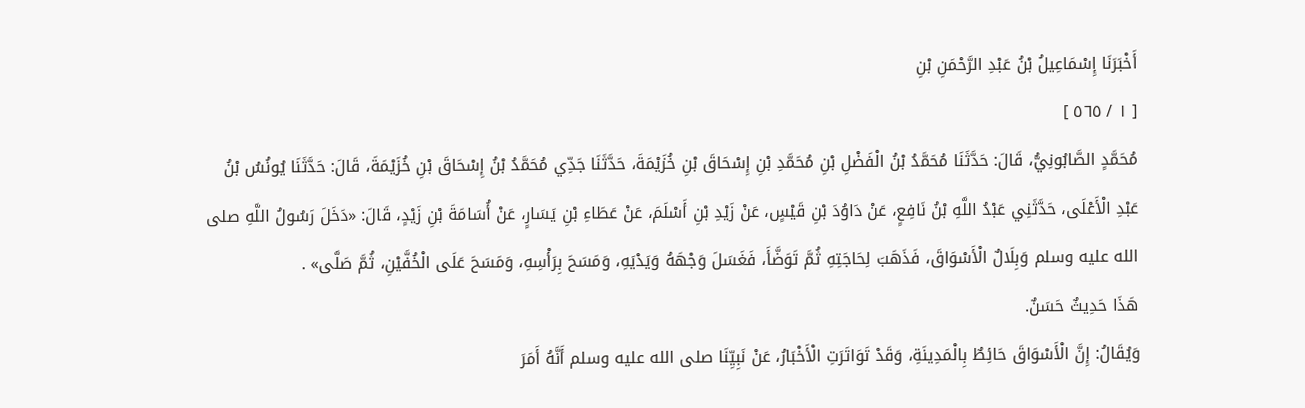أَخْبَرَنَا إِسْمَاعِيلُ بْنُ عَبْدِ الرَّحْمَنِ بْنِ
[ ١ / ٥٦٥ ]
مُحَمَّدٍ الصَّابُونِيُّ، قَالَ: حَدَّثَنَا مُحَمَّدُ بْنُ الْفَضْلِ بْنِ مُحَمَّدِ بْنِ إِسْحَاقَ بْنِ خُزَيْمَةَ، حَدَّثَنَا جَدِّي مُحَمَّدُ بْنُ إِسْحَاقَ بْنِ خُزَيْمَةَ، قَالَ: حَدَّثَنَا يُونُسُ بْنُ عَبْدِ الْأَعْلَى، حَدَّثَنِي عَبْدُ اللَّهِ بْنُ نَافِعٍ، عَنْ دَاوُدَ بْنِ قَيْسٍ، عَنْ زَيْدِ بْنِ أَسْلَمَ، عَنْ عَطَاءِ بْنِ يَسَارٍ، عَنْ أُسَامَةَ بْنِ زَيْدٍ، قَالَ: «دَخَلَ رَسُولُ اللَّهِ صلى الله عليه وسلم وَبِلَالٌ الْأَسْوَاقَ، فَذَهَبَ لِحَاجَتِهِ ثُمَّ تَوَضَّأَ، فَغَسَلَ وَجْهَهُ وَيَدْيَهِ، وَمَسَحَ بِرَأْسِهِ، وَمَسَحَ عَلَى الْخُفَّيْنِ، ثُمَّ صَلَّى» .
هَذَا حَدِيثٌ حَسَنٌ.
وَيُقَالُ: إِنَّ الْأَسْوَاقَ حَائِطٌ بِالْمَدِينَةِ، وَقَدْ تَوَاتَرَتِ الْأَخْبَارُ، عَنْ نَبِيِّنَا صلى الله عليه وسلم أَنَّهُ أَمَرَ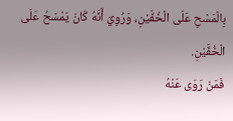بِالْمَسْحِ عَلَى الْخُفَّيْنِ، وَرُوِيَ أَنَّهُ كَانَ يَمْسَحُ عَلَى الْخُفَّيْنِ.
فَمَنْ رَوَى عَنْهُ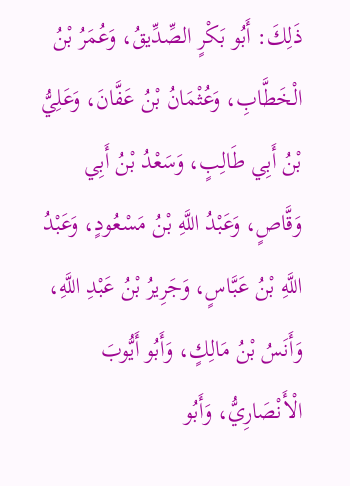ذَلِكَ: أَبُو بَكْرٍ الصِّدِّيقُ، وَعُمَرُ بْنُ الْخَطَّابِ، وَعُثْمَانُ بْنُ عَفَّانَ، وَعَلِيُّ بْنُ أَبِي طَالِبٍ، وَسَعْدُ بْنُ أَبِي وَقَّاصٍ، وَعَبْدُ اللَّهِ بْنُ مَسْعُودٍ، وَعَبْدُ اللَّهِ بْنُ عَبَّاسٍ، وَجَرِيرُ بْنُ عَبْدِ اللَّهِ، وَأَنَسُ بْنُ مَالِكٍ، وَأَبُو أَيُّوبَ الْأَنْصَارِيُّ، وَأَبُو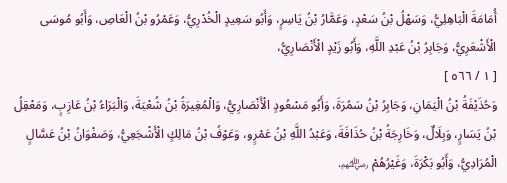أُمَامَةَ الْبَاهِلِيُّ، وَسَهْلُ بْنُ سَعْدٍ، وَعَمَّارُ بْنُ يَاسِرٍ، وَأَبُو سَعِيدٍ الْخُدْرِيُّ، وَعَمْرُو بْنُ الْعَاصِ، وَأَبُو مُوسَى الْأَشْعَرِيُّ، وَجَابِرُ بْنُ عَبْدِ اللَّهِ، وَأَبُو زَيْدٍ الْأَنْصَارِيُّ،
[ ١ / ٥٦٦ ]
وَحُذَيْفَةُ بْنُ الْيَمَانِ، وَجَابِرُ بْنُ سَمُرَةَ، وَأَبُو مَسْعُودٍ الْأَنْصَارِيُّ، وَالْمُغِيرَةُ بْنُ شُعْبَةَ، وَالْبَرَاءُ بْنُ عَازِبٍ، وَمَعْقِلُ بْنُ يَسَارٍ، وَبِلَالٌ، وَخَارِجَةُ بْنُ حُذَافَةَ، وَعَبْدُ اللَّهِ بْنُ عَمْرٍو، وَعَوْفُ بْنُ مَالِكٍ الْأَشْجَعِيُّ، وَصَفْوَانُ بْنُ عَسَّالٍ الْمُرَادِيُّ، وَأَبُو بَكْرَةَ، وَغَيْرُهُمْ ﵃.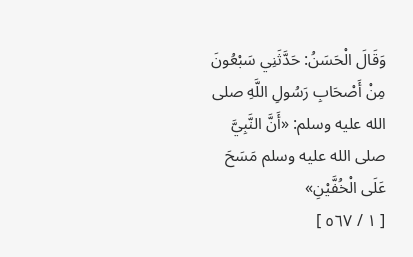وَقَالَ الْحَسَنُ: حَدَّثَنِي سَبْعُونَ مِنْ أَصْحَابِ رَسُولِ اللَّهِ صلى الله عليه وسلم: «أَنَّ النَّبِيَّ صلى الله عليه وسلم مَسَحَ عَلَى الْخُفَّيْنِ»
[ ١ / ٥٦٧ ]